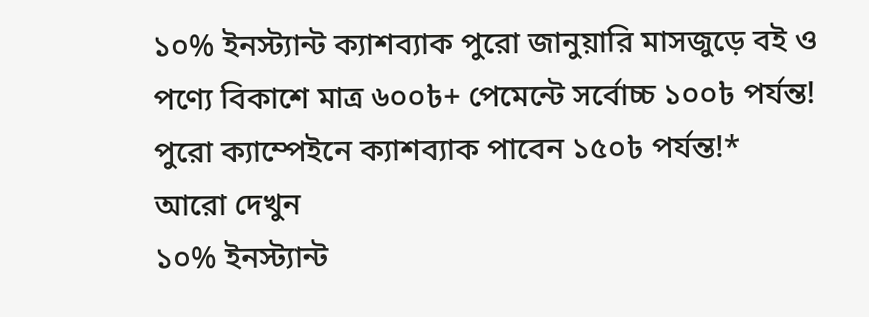১০% ইনস্ট্যান্ট ক্যাশব্যাক পুরো জানুয়ারি মাসজুড়ে বই ও পণ্যে বিকাশে মাত্র ৬০০৳+ পেমেন্টে সর্বোচ্চ ১০০৳ পর্যন্ত! পুরো ক্যাম্পেইনে ক্যাশব্যাক পাবেন ১৫০৳ পর্যন্ত!*
আরো দেখুন
১০% ইনস্ট্যান্ট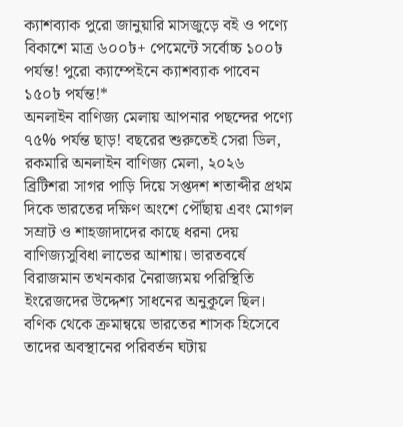ক্যাশব্যাক পুরো জানুয়ারি মাসজুড়ে বই ও পণ্যে বিকাশে মাত্র ৬০০৳+ পেমেন্টে সর্বোচ্চ ১০০৳ পর্যন্ত! পুরো ক্যাম্পেইনে ক্যাশব্যাক পাবেন ১৫০৳ পর্যন্ত!*
অনলাইন বাণিজ্য মেলায় আপনার পছন্দের পণ্যে ৭৫% পর্যন্ত ছাড়! বছরের শুরুতেই সেরা ডিল, রকমারি অনলাইন বাণিজ্য মেলা, ২০২৬
ব্রিটিশরা সাগর পাড়ি দিয়ে সপ্তদশ শতাব্দীর প্রথম দিকে ভারতের দক্ষিণ অংশে পৌঁছায় এবং মোগল সম্রাট ও শাহজাদাদের কাছে ধরনা দেয় বাণিজ্যসুবিধা লাভের আশায়। ভারতবর্ষে বিরাজমান তখনকার নৈরাজ্যময় পরিস্থিতি ইংরেজদের উদ্দেশ্য সাধনের অনুকূলে ছিল। বণিক থেকে ক্রমান্বয়ে ভারতের শাসক হিসেবে তাদের অবস্থানের পরিবর্তন ঘটায়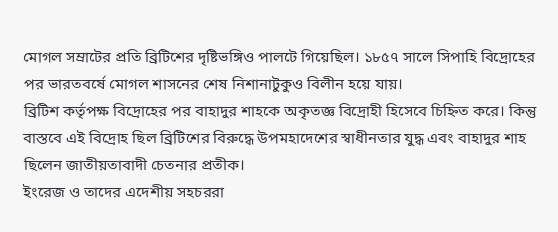মোগল সম্রাটের প্রতি ব্রিটিশের দৃষ্টিভঙ্গিও পালটে গিয়েছিল। ১৮৫৭ সালে সিপাহি বিদ্রোহের পর ভারতবর্ষে মোগল শাসনের শেষ নিশানাটুকুও বিলীন হয়ে যায়।
ব্রিটিশ কর্তৃপক্ষ বিদ্রোহের পর বাহাদুর শাহকে অকৃতজ্ঞ বিদ্রোহী হিসেবে চিহ্নিত করে। কিন্তু বাস্তবে এই বিদ্রোহ ছিল ব্রিটিশের বিরুদ্ধে উপমহাদেশের স্বাধীনতার যুদ্ধ এবং বাহাদুর শাহ ছিলেন জাতীয়তাবাদী চেতনার প্রতীক।
ইংরেজ ও তাদের এদেশীয় সহচররা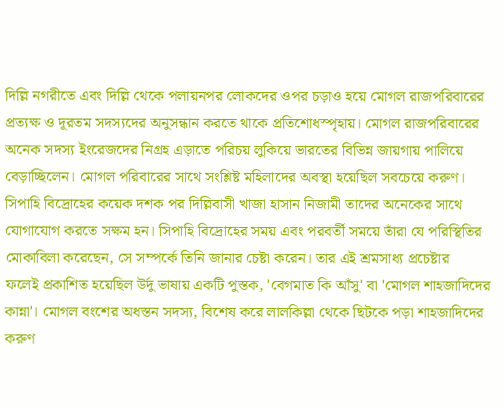দিল্লি নগরীতে এবং দিল্লি থেকে পলায়নপর লোকদের ওপর চড়াও হয়ে মোগল রাজপরিবারের প্রত্যক্ষ ও দূরতম সদস্যদের অনুসন্ধান করতে থাকে প্রতিশোধস্পৃহায়। মোগল রাজপরিবারের অনেক সদস্য ইংরেজদের নিগ্রহ এড়াতে পরিচয় লুকিয়ে ভারতের বিভিন্ন জায়গায় পালিয়ে বেড়াচ্ছিলেন। মোগল পরিবারের সাথে সংশ্লিষ্ট মহিলাদের অবস্থা হয়েছিল সবচেয়ে করুণ। সিপাহি বিদ্রোহের কয়েক দশক পর দিল্লিবাসী খাজা হাসান নিজামী তাদের অনেকের সাথে যোগাযোগ করতে সক্ষম হন। সিপাহি বিদ্রোহের সময় এবং পরবর্তী সময়ে তাঁরা যে পরিস্থিতির মোকাবিলা করেছেন, সে সম্পর্কে তিনি জানার চেষ্টা করেন। তার এই শ্রমসাধ্য প্রচেষ্টার
ফলেই প্রকাশিত হয়েছিল উর্দু ভাষায় একটি পুস্তক, 'বেগমাত কি আঁসু' বা 'মোগল শাহজাদিদের কান্না'। মোগল বংশের অধস্তন সদস্য, বিশেষ করে লালকিল্লা থেকে ছিটকে পড়া শাহজাদিদের করুণ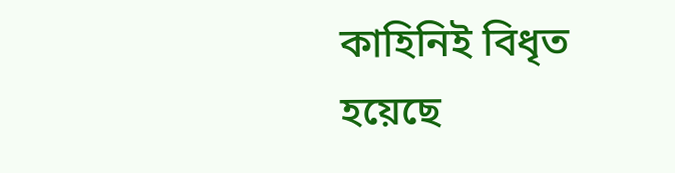কাহিনিই বিধৃত হয়েছে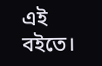এই বইতে।